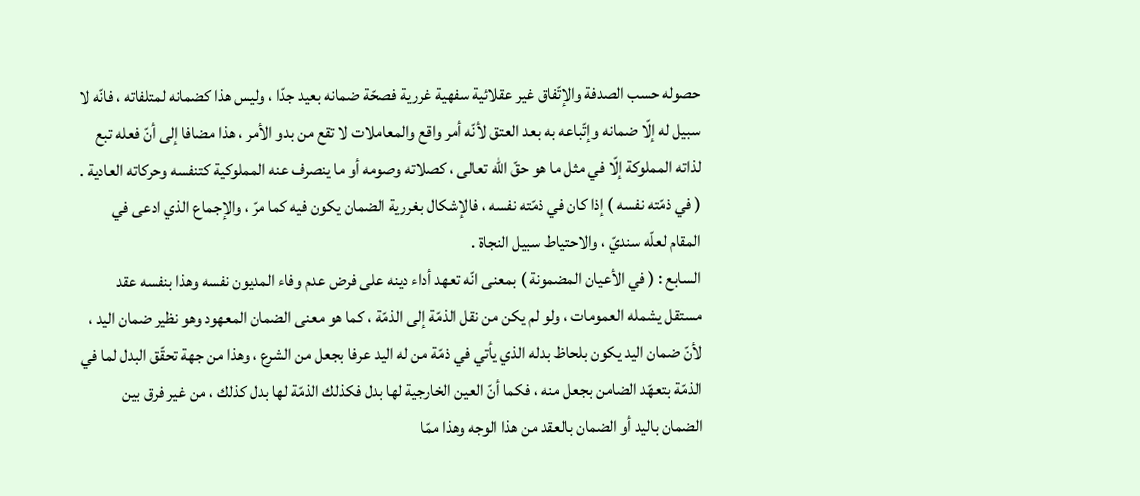حصوله حسب الصدفة والإتّفاق غير عقلائية سفهية غررية فصحّة ضمانه بعيد جدّا ، وليس هذا كضمانه لمتلفاته ، فانّه لا سبيل له إلّا ضمانه وإتّباعه به بعد العتق لأنّه أمر واقع والمعاملات لا تقع من بدو الأمر ، هذا مضافا إلى أنّ فعله تبع لذاته المملوكة إلّا في مثل ما هو حقّ اللّه تعالى ، كصلاته وصومه أو ما ينصرف عنه المملوكية كتنفسه وحركاته العادية . ( في ذمّته نفسه ) إذا كان في ذمّته نفسه ، فالإشكال بغررية الضمان يكون فيه كما مرّ ، والإجماع الذي ادعى في المقام لعلّه سنديّ ، والاحتياط سبيل النجاة .
السابع : ( في الأعيان المضمونة ) بمعنى انّه تعهد أداء دينه على فرض عدم وفاء المديون نفسه وهذا بنفسه عقد مستقل يشمله العمومات ، ولو لم يكن من نقل الذمّة إلى الذمّة ، كما هو معنى الضمان المعهود وهو نظير ضمان اليد ، لأنّ ضمان اليد يكون بلحاظ بدله الذي يأتي في ذمّة من له اليد عرفا بجعل من الشرع ، وهذا من جهة تحقّق البدل لما في الذمّة بتعهّد الضامن بجعل منه ، فكما أنّ العين الخارجية لها بدل فكذلك الذمّة لها بدل كذلك ، من غير فرق بين الضمان باليد أو الضمان بالعقد من هذا الوجه وهذا ممّا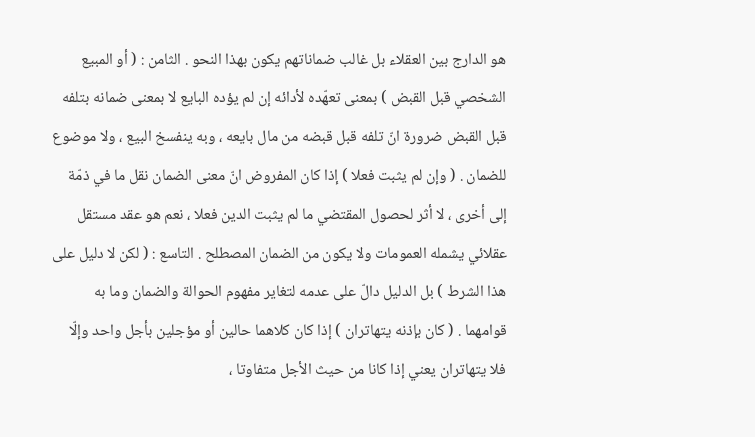هو الدارج بين العقلاء بل غالب ضماناتهم يكون بهذا النحو . الثامن : ( أو المبيع الشخصي قبل القبض ) بمعنى تعهّده لأدائه إن لم يؤده البايع لا بمعنى ضمانه بتلفه قبل القبض ضرورة انّ تلفه قبل قبضه من مال بايعه ، وبه ينفسخ البيع ، ولا موضوع للضمان . ( وإن لم يثبت فعلا ) إذا كان المفروض انّ معنى الضمان نقل ما في ذمّة إلى أخرى ، لا أثر لحصول المقتضي ما لم يثبت الدين فعلا ، نعم هو عقد مستقل عقلائي يشمله العمومات ولا يكون من الضمان المصطلح . التاسع : ( لكن لا دليل على هذا الشرط ) بل الدليل دالّ على عدمه لتغاير مفهوم الحوالة والضمان وما به قوامهما . ( كان بإذنه يتهاتران ) إذا كان كلاهما حالين أو مؤجلين بأجل واحد وإلّا فلا يتهاتران يعني إذا كانا من حيث الأجل متفاوتا ،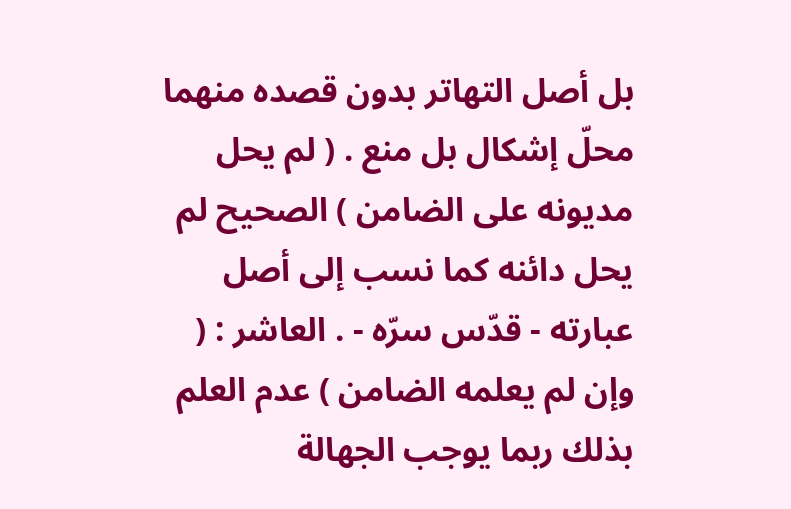بل أصل التهاتر بدون قصده منهما محلّ إشكال بل منع . ( لم يحل مديونه على الضامن ) الصحيح لم يحل دائنه كما نسب إلى أصل عبارته - قدّس سرّه - . العاشر : ( وإن لم يعلمه الضامن ) عدم العلم بذلك ربما يوجب الجهالة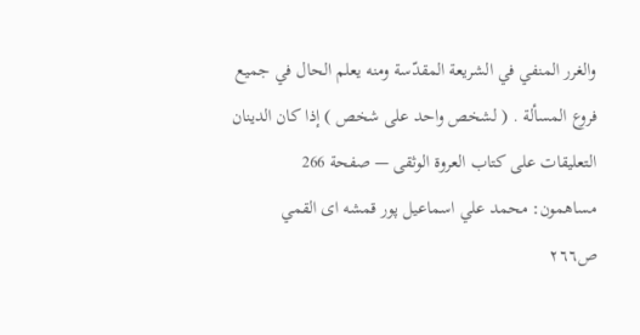والغرر المنفي في الشريعة المقدّسة ومنه يعلم الحال في جميع فروع المسألة . ( لشخص واحد على شخص ) إذا كان الدينان
التعليقات على كتاب العروة الوثقى — صفحة 266
مساهمون: محمد علي اسماعيل پور قمشه اى القمي
ص٢٦٦